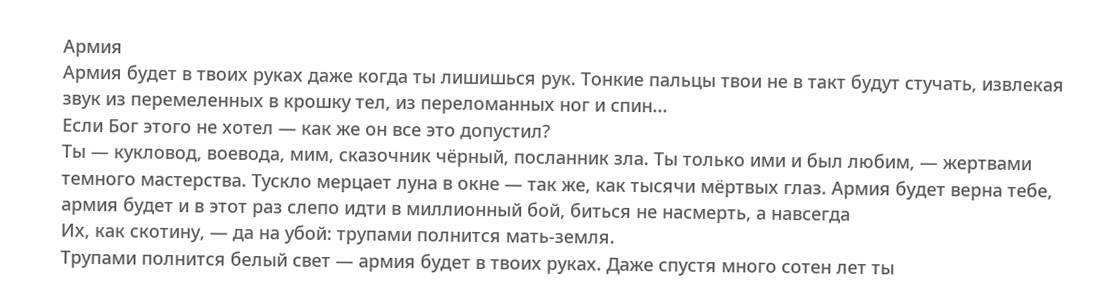Армия
Армия будет в твоих руках даже когда ты лишишься рук. Тонкие пальцы твои не в такт будут стучать, извлекая звук из перемеленных в крошку тел, из переломанных ног и спин...
Если Бог этого не хотел — как же он все это допустил?
Ты — кукловод, воевода, мим, сказочник чёрный, посланник зла. Ты только ими и был любим, — жертвами темного мастерства. Тускло мерцает луна в окне — так же, как тысячи мёртвых глаз. Армия будет верна тебе, армия будет и в этот раз слепо идти в миллионный бой, биться не насмерть, а навсегда
Их, как скотину, — да на убой: трупами полнится мать-земля.
Трупами полнится белый свет — армия будет в твоих руках. Даже спустя много сотен лет ты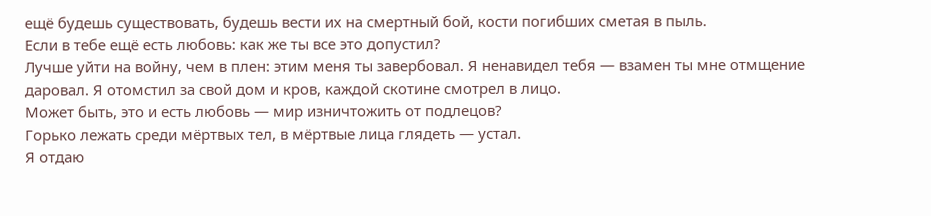ещё будешь существовать, будешь вести их на смертный бой, кости погибших сметая в пыль.
Если в тебе ещё есть любовь: как же ты все это допустил?
Лучше уйти на войну, чем в плен: этим меня ты завербовал. Я ненавидел тебя — взамен ты мне отмщение даровал. Я отомстил за свой дом и кров, каждой скотине смотрел в лицо.
Может быть, это и есть любовь — мир изничтожить от подлецов?
Горько лежать среди мёртвых тел, в мёртвые лица глядеть — устал.
Я отдаю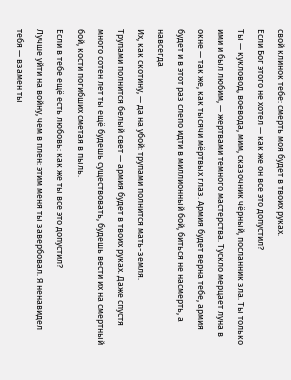свой клинок тебе: смерть моя будет в твоих руках.
Если Бог этого не хотел — как же он все это допустил?
Ты — кукловод, воевода, мим, сказочник чёрный, посланник зла. Ты только ими и был любим, — жертвами темного мастерства. Тускло мерцает луна в окне — так же, как тысячи мёртвых глаз. Армия будет верна тебе, армия будет и в этот раз слепо идти в миллионный бой, биться не насмерть, а навсегда
Их, как скотину, — да на убой: трупами полнится мать-земля.
Трупами полнится белый свет — армия будет в твоих руках. Даже спустя много сотен лет ты ещё будешь существовать, будешь вести их на смертный бой, кости погибших сметая в пыль.
Если в тебе ещё есть любовь: как же ты все это допустил?
Лучше уйти на войну, чем в плен: этим меня ты завербовал. Я ненавидел тебя — взамен ты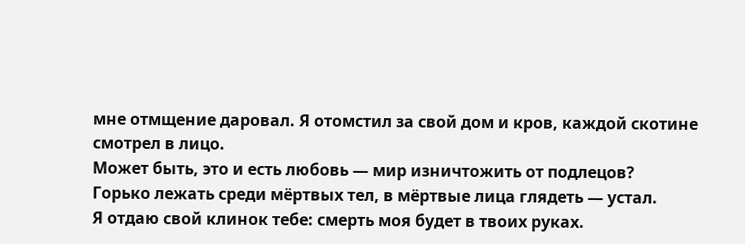мне отмщение даровал. Я отомстил за свой дом и кров, каждой скотине смотрел в лицо.
Может быть, это и есть любовь — мир изничтожить от подлецов?
Горько лежать среди мёртвых тел, в мёртвые лица глядеть — устал.
Я отдаю свой клинок тебе: смерть моя будет в твоих руках.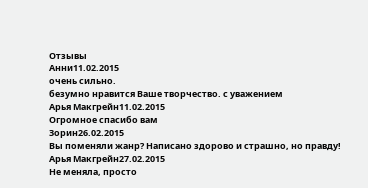Отзывы
Анни11.02.2015
очень сильно.
безумно нравится Ваше творчество. с уважением
Арья Макгрейн11.02.2015
Огромное спасибо вам
Зорин26.02.2015
Вы поменяли жанр? Написано здорово и страшно, но правду!
Арья Макгрейн27.02.2015
Не меняла, просто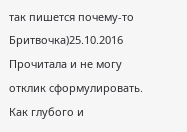так пишется почему-то
Бритвочка)25.10.2016
Прочитала и не могу отклик сформулировать.
Как глубого и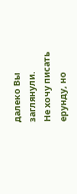далеко Вы заглянули.
Не хочу писать ерунду, но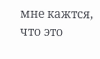мне кажтся, что это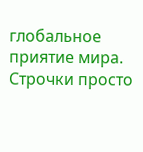глобальное приятие мира.
Строчки просто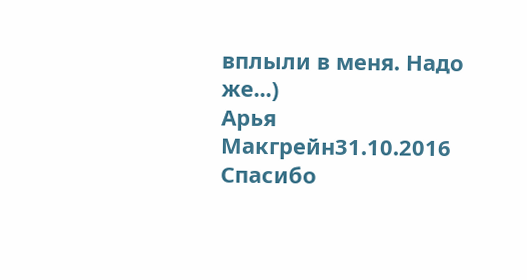вплыли в меня. Надо же...)
Арья Макгрейн31.10.2016
Спасибо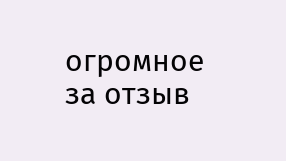огромное за отзыв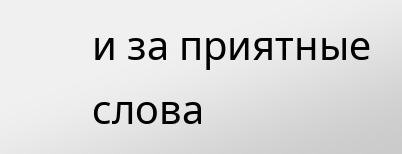и за приятные слова